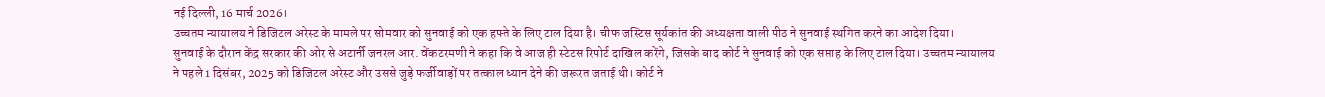नई दिल्ली, 16 मार्च 2026।
उच्चतम न्यायालय ने डिजिटल अरेस्ट के मामले पर सोमवार को सुनवाई को एक हफ्ते के लिए टाल दिया है। चीफ जस्टिस सूर्यकांत की अध्यक्षता वाली पीठ ने सुनवाई स्थगित करने का आदेश दिया।
सुनवाई के दौरान केंद्र सरकार की ओर से अटार्नी जनरल आर. वेंकटरमणी ने कहा कि वे आज ही स्टेटस रिपोर्ट दाखिल करेंगे, जिसके बाद कोर्ट ने सुनवाई को एक सप्ताह के लिए टाल दिया। उच्चतम न्यायालय ने पहले 1 दिसंबर, 2025 को डिजिटल अरेस्ट और उससे जुड़े फर्जीवाड़ों पर तत्काल ध्यान देने की जरूरत जताई थी। कोर्ट ने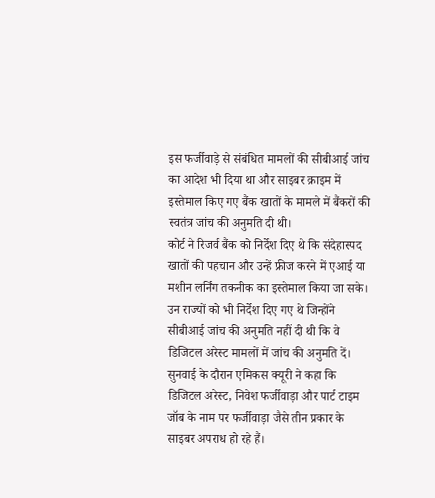इस फर्जीवाड़े से संबंधित मामलों की सीबीआई जांच का आदेश भी दिया था और साइबर क्राइम में इस्तेमाल किए गए बैंक खातों के मामले में बैंकरों की स्वतंत्र जांच की अनुमति दी थी।
कोर्ट ने रिजर्व बैंक को निर्देश दिए थे कि संदेहास्पद खातों की पहचान और उन्हें फ्रीज करने में एआई या मशीन लर्निंग तकनीक का इस्तेमाल किया जा सके। उन राज्यों को भी निर्देश दिए गए थे जिन्होंने सीबीआई जांच की अनुमति नहीं दी थी कि वे डिजिटल अरेस्ट मामलों में जांच की अनुमति दें।
सुनवाई के दौरान एमिकस क्यूरी ने कहा कि डिजिटल अरेस्ट, निवेश फर्जीवाड़ा और पार्ट टाइम जॉब के नाम पर फर्जीवाड़ा जैसे तीन प्रकार के साइबर अपराध हो रहे हैं।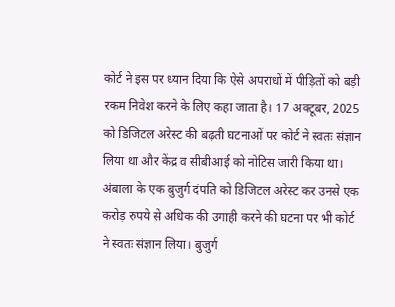कोर्ट ने इस पर ध्यान दिया कि ऐसे अपराधों में पीड़ितों को बड़ी रकम निवेश करने के लिए कहा जाता है। 17 अक्टूबर, 2025 को डिजिटल अरेस्ट की बढ़ती घटनाओं पर कोर्ट ने स्वतः संज्ञान लिया था और केंद्र व सीबीआई को नोटिस जारी किया था।
अंबाला के एक बुजुर्ग दंपति को डिजिटल अरेस्ट कर उनसे एक करोड़ रुपये से अधिक की उगाही करने की घटना पर भी कोर्ट ने स्वतः संज्ञान लिया। बुजुर्ग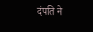दंपति ने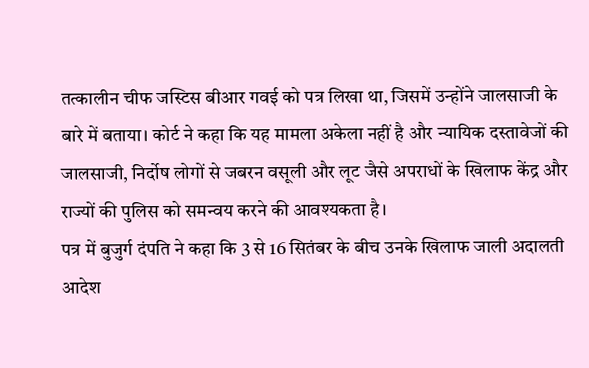तत्कालीन चीफ जस्टिस बीआर गवई को पत्र लिखा था, जिसमें उन्होंने जालसाजी के बारे में बताया। कोर्ट ने कहा कि यह मामला अकेला नहीं है और न्यायिक दस्तावेजों की जालसाजी, निर्दोष लोगों से जबरन वसूली और लूट जैसे अपराधों के खिलाफ केंद्र और राज्यों की पुलिस को समन्वय करने की आवश्यकता है।
पत्र में बुजुर्ग दंपति ने कहा कि 3 से 16 सितंबर के बीच उनके खिलाफ जाली अदालती आदेश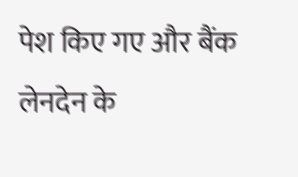पेश किए गए और बैंक लेनदेन के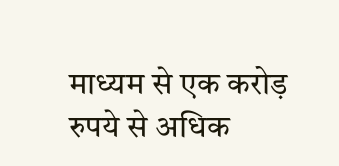माध्यम से एक करोड़ रुपये से अधिक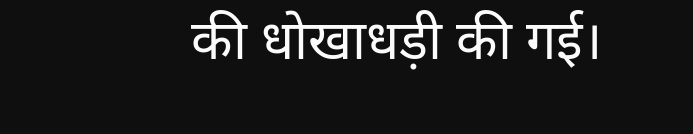की धोखाधड़ी की गई।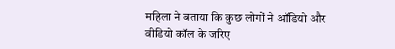महिला ने बताया कि कुछ लोगों ने ऑडियो और वीडियो कॉल के जरिए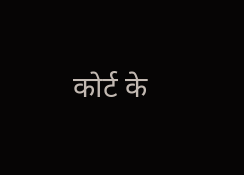कोर्ट के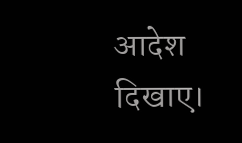आदेश दिखाए।